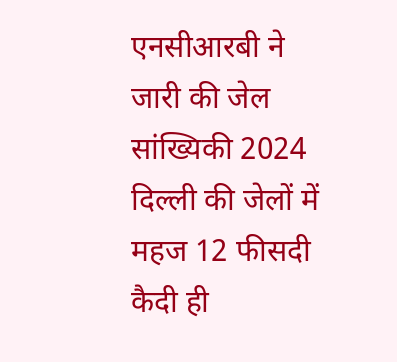एनसीआरबी ने जारी की जेल सांख्यिकी 2024
दिल्ली की जेलों में महज 12 फीसदी कैदी ही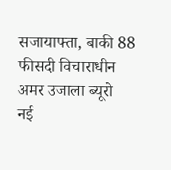सजायाफ्ता, बाकी 88 फीसदी विचाराधीन
अमर उजाला ब्यूरो
नई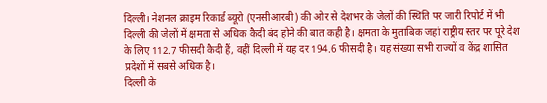दिल्ली। नेशनल क्राइम रिकार्ड ब्यूरो (एनसीआरबी) की ओर से देशभर के जेलों की स्थिति पर जारी रिपोर्ट में भी दिल्ली की जेलों में क्षमता से अधिक कैदी बंद होने की बात कही है। क्षमता के मुताबिक जहां राष्ट्रीय स्तर पर पूरे देश के लिए 112.7 फीसदी कैदी हैं, वहीं दिल्ली में यह दर 194.6 फीसदी है। यह संख्या सभी राज्यों व केंद्र शासित प्रदेशों में सबसे अधिक है।
दिल्ली के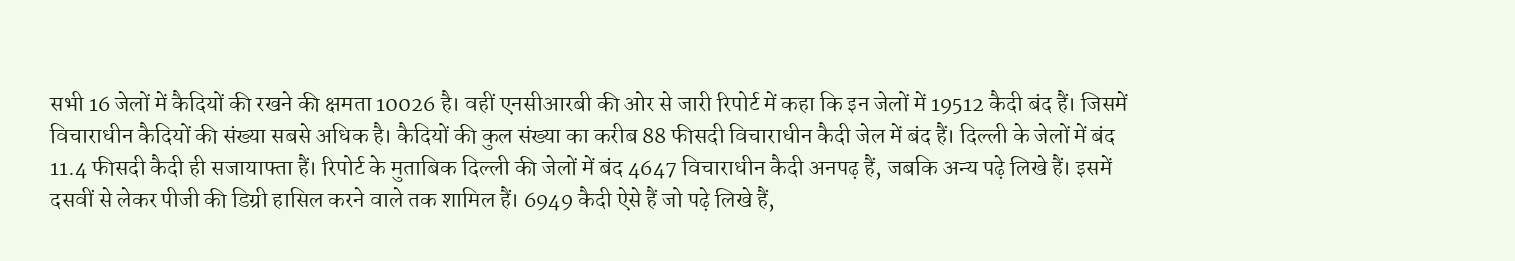सभी 16 जेलों में कैदियों की रखने की क्षमता 10026 है। वहीं एनसीआरबी की ओर से जारी रिपोर्ट में कहा कि इन जेलों में 19512 कैदी बंद हैं। जिसमें विचाराधीन कैदियों की संख्या सबसे अधिक है। कैदियों की कुल संख्या का करीब 88 फीसदी विचाराधीन कैदी जेल में बंद हैं। दिल्ली के जेलों में बंद 11.4 फीसदी कैदी ही सजायाफ्ता हैं। रिपोर्ट के मुताबिक दिल्ली की जेलों में बंद 4647 विचाराधीन कैदी अनपढ़ हैं, जबकि अन्य पढ़े लिखे हैं। इसमें दसवीं से लेकर पीजी की डिग्री हासिल करने वाले तक शामिल हैं। 6949 कैदी ऐसे हैं जो पढ़े लिखे हैं,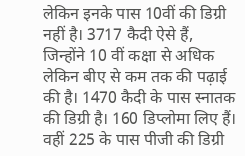लेकिन इनके पास 10वीं की डिग्री नहीं है। 3717 कैदी ऐसे हैं, जिन्होंने 10 वीं कक्षा से अधिक लेकिन बीए से कम तक की पढ़ाई की है। 1470 कैदी के पास स्नातक की डिग्री है। 160 डिप्लोमा लिए हैं। वहीं 225 के पास पीजी की डिग्री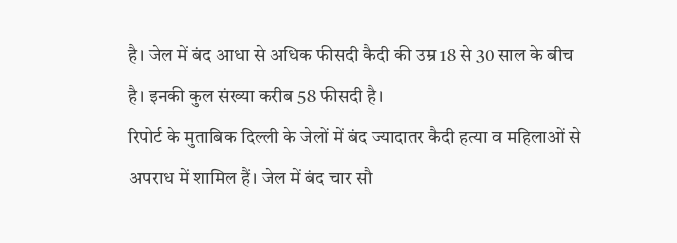है। जेल में बंद आधा से अधिक फीसदी कैदी की उम्र 18 से 30 साल के बीच है। इनकी कुल संख्या करीब 58 फीसदी है।
रिपोर्ट के मुताबिक दिल्ली के जेलों में बंद ज्यादातर कैदी हत्या व महिलाओं से अपराध में शामिल हैं। जेल में बंद चार सौ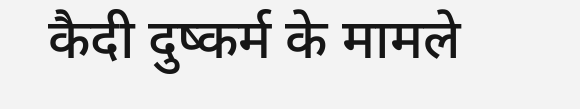कैदी दुष्कर्म के मामले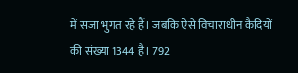में सजा भुगत रहे हैं। जबकि ऐसे विचाराधीन कैदियों की संख्या 1344 है। 792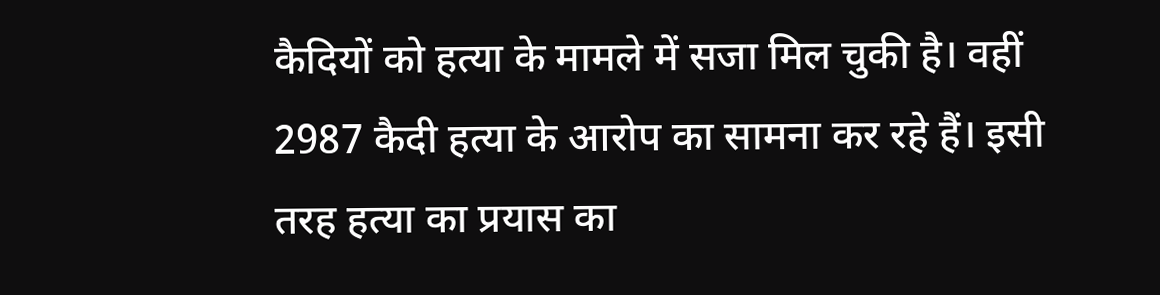कैदियों को हत्या के मामले में सजा मिल चुकी है। वहीं 2987 कैदी हत्या के आरोप का सामना कर रहे हैं। इसी तरह हत्या का प्रयास का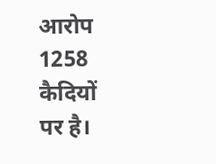आरोप 1258 कैदियों पर है।